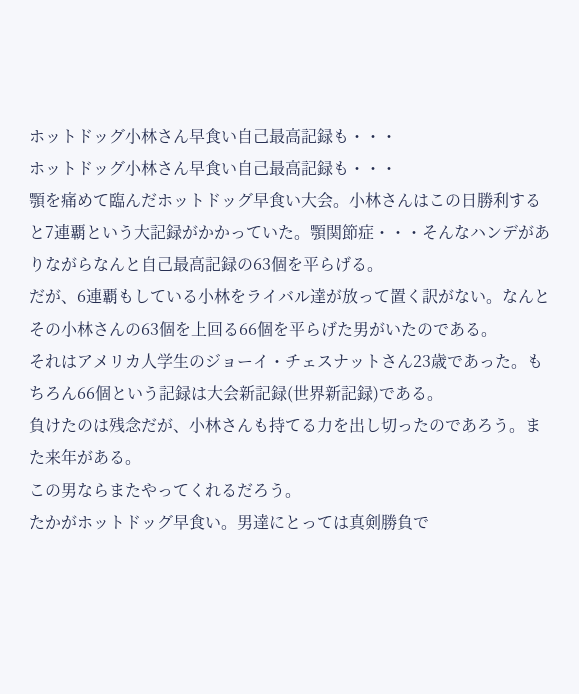ホットドッグ小林さん早食い自己最高記録も・・・
ホットドッグ小林さん早食い自己最高記録も・・・
顎を痛めて臨んだホットドッグ早食い大会。小林さんはこの日勝利すると7連覇という大記録がかかっていた。顎関節症・・・そんなハンデがありながらなんと自己最高記録の63個を平らげる。
だが、6連覇もしている小林をライバル達が放って置く訳がない。なんとその小林さんの63個を上回る66個を平らげた男がいたのである。
それはアメリカ人学生のジョーイ・チェスナットさん23歳であった。もちろん66個という記録は大会新記録(世界新記録)である。
負けたのは残念だが、小林さんも持てる力を出し切ったのであろう。また来年がある。
この男ならまたやってくれるだろう。
たかがホットドッグ早食い。男達にとっては真剣勝負で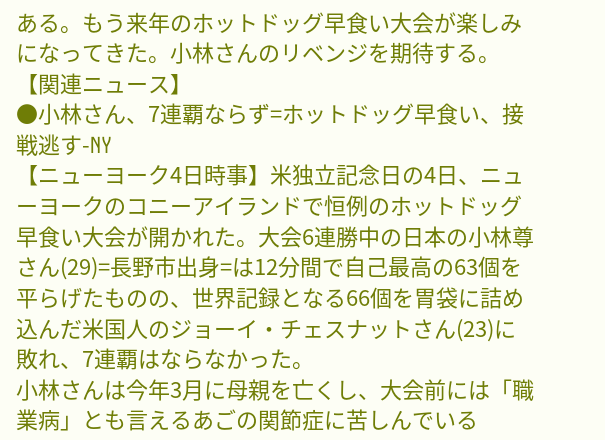ある。もう来年のホットドッグ早食い大会が楽しみになってきた。小林さんのリベンジを期待する。
【関連ニュース】
●小林さん、7連覇ならず=ホットドッグ早食い、接戦逃す-NY
【ニューヨーク4日時事】米独立記念日の4日、ニューヨークのコニーアイランドで恒例のホットドッグ早食い大会が開かれた。大会6連勝中の日本の小林尊さん(29)=長野市出身=は12分間で自己最高の63個を平らげたものの、世界記録となる66個を胃袋に詰め込んだ米国人のジョーイ・チェスナットさん(23)に敗れ、7連覇はならなかった。
小林さんは今年3月に母親を亡くし、大会前には「職業病」とも言えるあごの関節症に苦しんでいる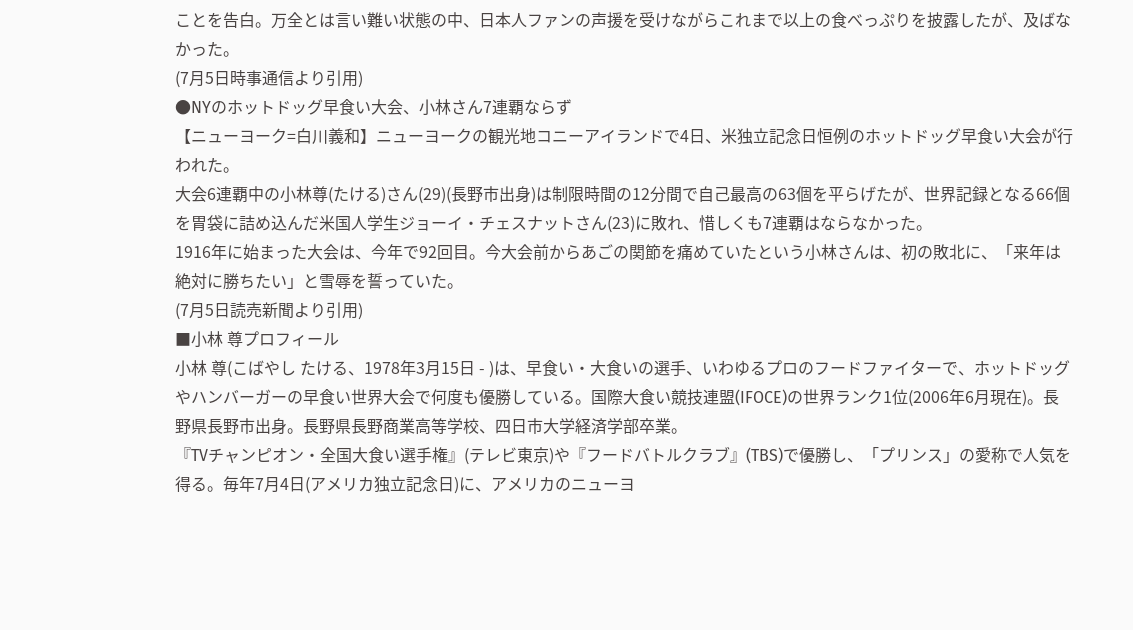ことを告白。万全とは言い難い状態の中、日本人ファンの声援を受けながらこれまで以上の食べっぷりを披露したが、及ばなかった。
(7月5日時事通信より引用)
●NYのホットドッグ早食い大会、小林さん7連覇ならず
【ニューヨーク=白川義和】ニューヨークの観光地コニーアイランドで4日、米独立記念日恒例のホットドッグ早食い大会が行われた。
大会6連覇中の小林尊(たける)さん(29)(長野市出身)は制限時間の12分間で自己最高の63個を平らげたが、世界記録となる66個を胃袋に詰め込んだ米国人学生ジョーイ・チェスナットさん(23)に敗れ、惜しくも7連覇はならなかった。
1916年に始まった大会は、今年で92回目。今大会前からあごの関節を痛めていたという小林さんは、初の敗北に、「来年は絶対に勝ちたい」と雪辱を誓っていた。
(7月5日読売新聞より引用)
■小林 尊プロフィール
小林 尊(こばやし たける、1978年3月15日 - )は、早食い・大食いの選手、いわゆるプロのフードファイターで、ホットドッグやハンバーガーの早食い世界大会で何度も優勝している。国際大食い競技連盟(IFOCE)の世界ランク1位(2006年6月現在)。長野県長野市出身。長野県長野商業高等学校、四日市大学経済学部卒業。
『TVチャンピオン・全国大食い選手権』(テレビ東京)や『フードバトルクラブ』(TBS)で優勝し、「プリンス」の愛称で人気を得る。毎年7月4日(アメリカ独立記念日)に、アメリカのニューヨ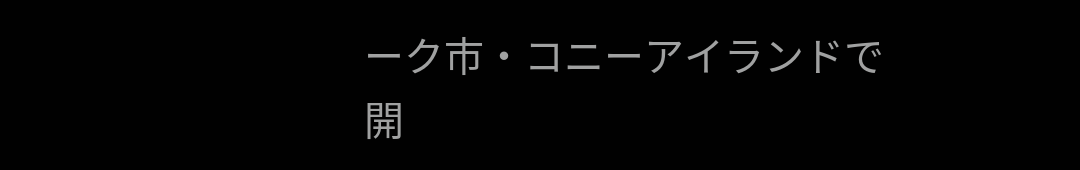ーク市・コニーアイランドで開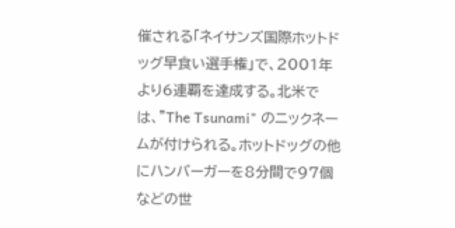催される「ネイサンズ国際ホットドッグ早食い選手権」で、2001年より6連覇を達成する。北米では、"The Tsunami" のニックネームが付けられる。ホットドッグの他にハンバーガーを8分間で97個などの世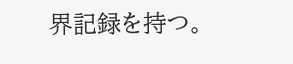界記録を持つ。